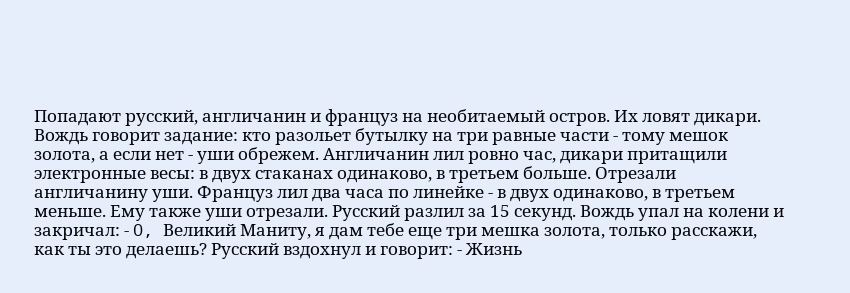Попадают русский, англичанин и француз на необитаемый остров. Их ловят дикари. Вождь говорит задание: кто разольет бутылку на три равные части - тому мешок золота, а если нет - уши обрежем. Англичанин лил ровно час, дикари притащили электронные весы: в двух стаканах одинаково, в третьем больше. Отрезали англичанину уши. Француз лил два часа по линейке - в двух одинаково, в третьем меньше. Ему также уши отрезали. Русский разлил за 15 секунд. Вождь упал на колени и закричал: - O, Великий Маниту, я дам тебе еще три мешка золота, только расскажи, как ты это делаешь? Русский вздохнул и говорит: - Жизнь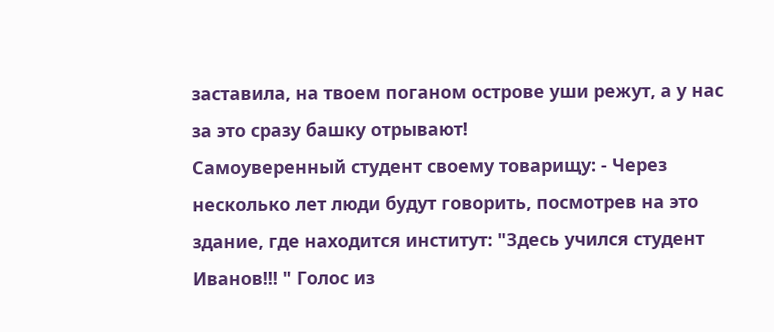заставила, на твоем поганом острове уши режут, а у нас за это сразу башку отрывают!
Самоуверенный студент своему товарищу: - Через несколько лет люди будут говорить, посмотрев на это здание, где находится институт: "Здесь учился студент Иванов!!! " Голос из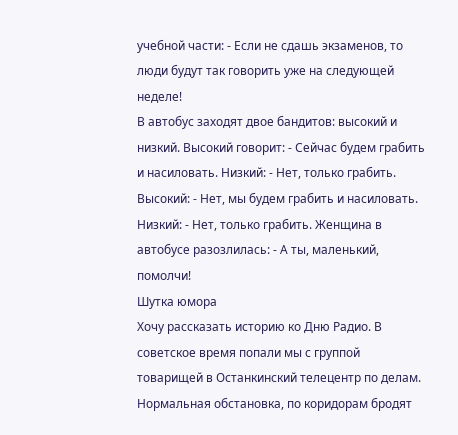учебной части: - Если не сдашь экзаменов, то люди будут так говорить уже на следующей неделе!
В автобус заходят двое бандитов: высокий и низкий. Высокий говорит: - Сейчас будем грабить и насиловать. Низкий: - Нет, только грабить. Высокий: - Нет, мы будем грабить и насиловать. Низкий: - Нет, только грабить. Женщина в автобусе разозлилась: - А ты, маленький, помолчи!
Шутка юмора
Хочу рассказать историю ко Дню Радио. В советское время попали мы с группой товарищей в Останкинский телецентр по делам. Hормальная обстановка, по коридорам бродят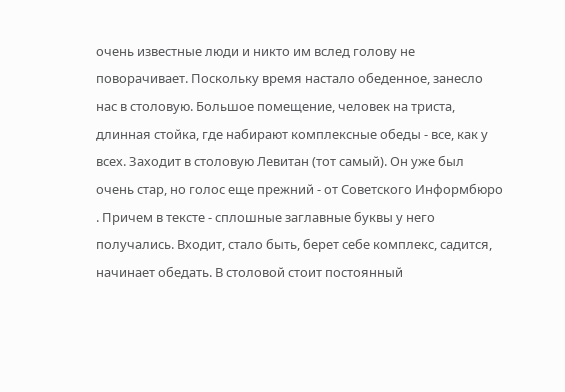очень известные люди и никто им вслед голову не поворачивает. Поскольку время настало обеденное, занесло нас в столовую. Большое помещение, человек на триста, длинная стойка, где набирают комплексные обеды - все, как у всех. Заходит в столовую Левитан (тот самый). Он уже был очень стар, но голос еще прежний - от Советского Информбюро . Причем в тексте - сплошные заглавные буквы у него получались. Входит, стало быть, берет себе комплекс, садится, начинает обедать. В столовой стоит постоянный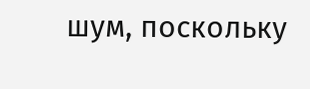шум, поскольку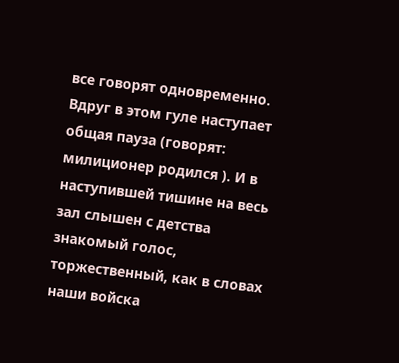все говорят одновременно. Вдруг в этом гуле наступает общая пауза (говорят: милиционер родился ). И в наступившей тишине на весь зал слышен с детства знакомый голос, торжественный, как в словах наши войска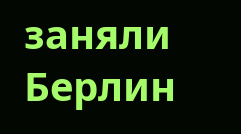заняли Берлин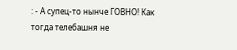: - А супец-то нынче ГОВHО! Как тогда телебашня не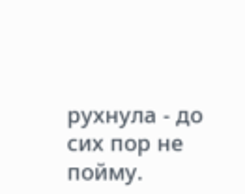рухнула - до сих пор не пойму.